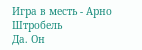Игра в месть - Арно Штробель
Да. Он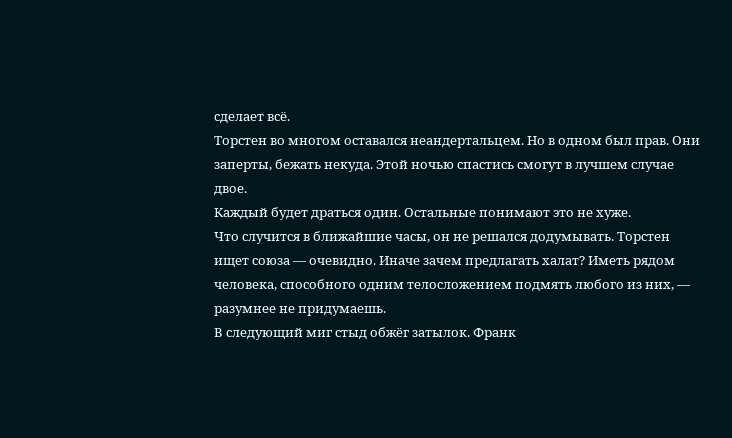сделает всё.
Торстен во многом оставался неандертальцем. Но в одном был прав. Они заперты, бежать некуда. Этой ночью спастись смогут в лучшем случае двое.
Каждый будет драться один. Остальные понимают это не хуже.
Что случится в ближайшие часы, он не решался додумывать. Торстен ищет союза — очевидно. Иначе зачем предлагать халат? Иметь рядом человека, способного одним телосложением подмять любого из них, — разумнее не придумаешь.
В следующий миг стыд обжёг затылок. Франк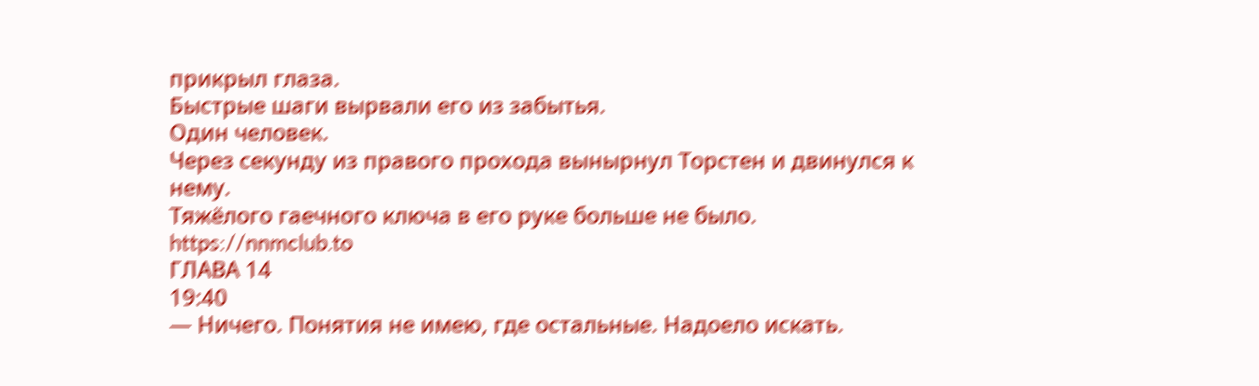прикрыл глаза.
Быстрые шаги вырвали его из забытья.
Один человек.
Через секунду из правого прохода вынырнул Торстен и двинулся к нему.
Тяжёлого гаечного ключа в его руке больше не было.
https://nnmclub.to
ГЛАВА 14
19:40
— Ничего. Понятия не имею, где остальные. Надоело искать.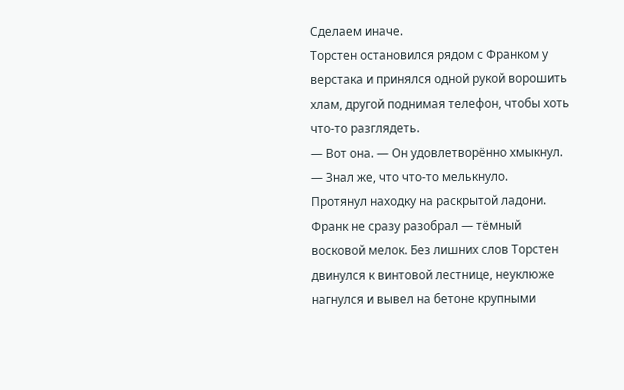Сделаем иначе.
Торстен остановился рядом с Франком у верстака и принялся одной рукой ворошить хлам, другой поднимая телефон, чтобы хоть что-то разглядеть.
— Вот она. — Он удовлетворённо хмыкнул. — Знал же, что что-то мелькнуло.
Протянул находку на раскрытой ладони. Франк не сразу разобрал — тёмный восковой мелок. Без лишних слов Торстен двинулся к винтовой лестнице, неуклюже нагнулся и вывел на бетоне крупными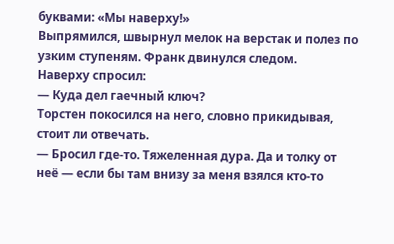буквами: «Мы наверху!»
Выпрямился, швырнул мелок на верстак и полез по узким ступеням. Франк двинулся следом.
Наверху спросил:
— Куда дел гаечный ключ?
Торстен покосился на него, словно прикидывая, стоит ли отвечать.
— Бросил где-то. Тяжеленная дура. Да и толку от неё — если бы там внизу за меня взялся кто-то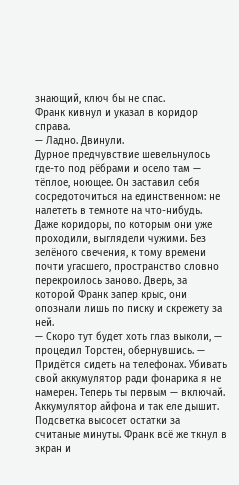знающий, ключ бы не спас.
Франк кивнул и указал в коридор справа.
— Ладно. Двинули.
Дурное предчувствие шевельнулось где-то под рёбрами и осело там — тёплое, ноющее. Он заставил себя сосредоточиться на единственном: не налететь в темноте на что-нибудь.
Даже коридоры, по которым они уже проходили, выглядели чужими. Без зелёного свечения, к тому времени почти угасшего, пространство словно перекроилось заново. Дверь, за которой Франк запер крыс, они опознали лишь по писку и скрежету за ней.
— Скоро тут будет хоть глаз выколи, — процедил Торстен, обернувшись. — Придётся сидеть на телефонах. Убивать свой аккумулятор ради фонарика я не намерен. Теперь ты первым — включай.
Аккумулятор айфона и так еле дышит. Подсветка высосет остатки за считаные минуты. Франк всё же ткнул в экран и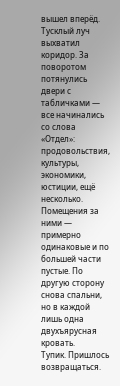вышел вперёд.
Тусклый луч выхватил коридор. За поворотом потянулись двери с табличками — все начинались со слова «Отдел»: продовольствия, культуры, экономики, юстиции, ещё несколько. Помещения за ними — примерно одинаковые и по большей части пустые. По другую сторону снова спальни, но в каждой лишь одна двухъярусная кровать.
Тупик. Пришлось возвращаться.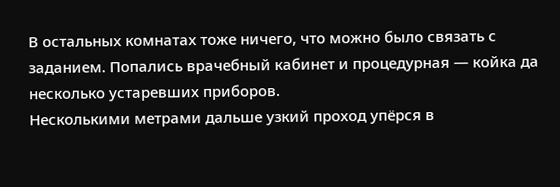В остальных комнатах тоже ничего, что можно было связать с заданием. Попались врачебный кабинет и процедурная — койка да несколько устаревших приборов.
Несколькими метрами дальше узкий проход упёрся в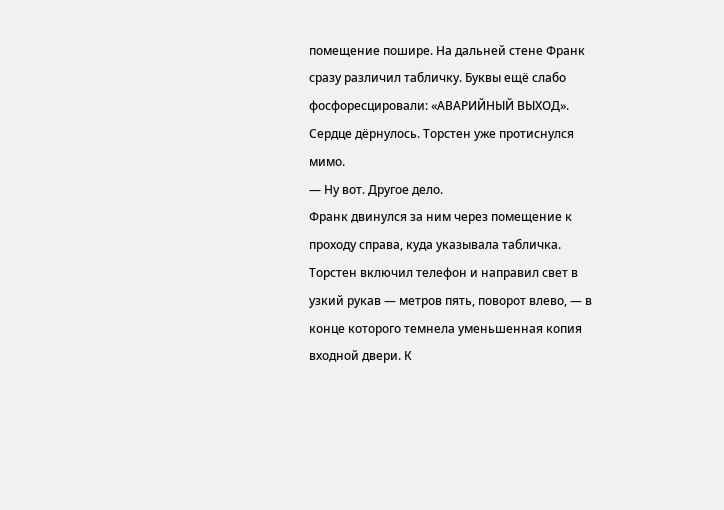помещение пошире. На дальней стене Франк сразу различил табличку. Буквы ещё слабо фосфоресцировали: «АВАРИЙНЫЙ ВЫХОД».
Сердце дёрнулось. Торстен уже протиснулся мимо.
— Ну вот. Другое дело.
Франк двинулся за ним через помещение к проходу справа, куда указывала табличка. Торстен включил телефон и направил свет в узкий рукав — метров пять, поворот влево, — в конце которого темнела уменьшенная копия входной двери. К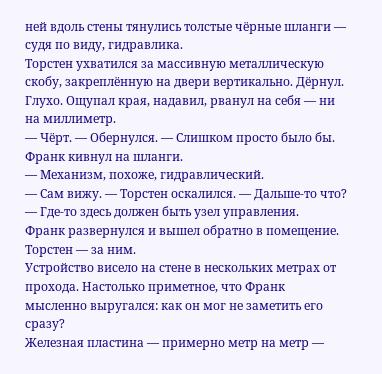ней вдоль стены тянулись толстые чёрные шланги — судя по виду, гидравлика.
Торстен ухватился за массивную металлическую скобу, закреплённую на двери вертикально. Дёрнул. Глухо. Ощупал края, надавил, рванул на себя — ни на миллиметр.
— Чёрт. — Обернулся. — Слишком просто было бы.
Франк кивнул на шланги.
— Механизм, похоже, гидравлический.
— Сам вижу. — Торстен оскалился. — Дальше-то что?
— Где-то здесь должен быть узел управления.
Франк развернулся и вышел обратно в помещение. Торстен — за ним.
Устройство висело на стене в нескольких метрах от прохода. Настолько приметное, что Франк мысленно выругался: как он мог не заметить его сразу?
Железная пластина — примерно метр на метр —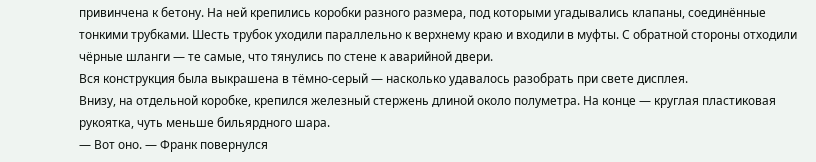привинчена к бетону. На ней крепились коробки разного размера, под которыми угадывались клапаны, соединённые тонкими трубками. Шесть трубок уходили параллельно к верхнему краю и входили в муфты. С обратной стороны отходили чёрные шланги — те самые, что тянулись по стене к аварийной двери.
Вся конструкция была выкрашена в тёмно-серый — насколько удавалось разобрать при свете дисплея.
Внизу, на отдельной коробке, крепился железный стержень длиной около полуметра. На конце — круглая пластиковая рукоятка, чуть меньше бильярдного шара.
— Вот оно. — Франк повернулся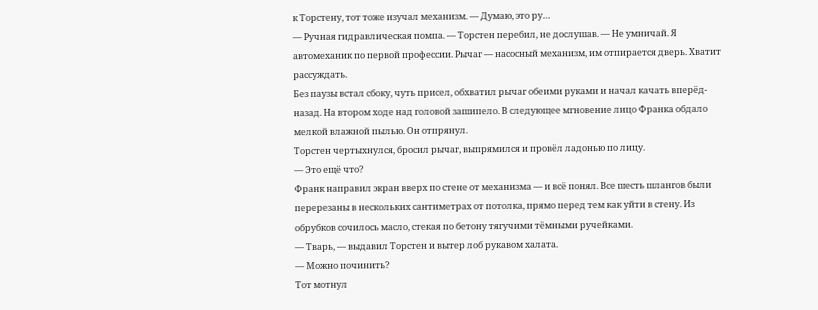к Торстену, тот тоже изучал механизм. — Думаю, это ру…
— Ручная гидравлическая помпа. — Торстен перебил, не дослушав. — Не умничай. Я автомеханик по первой профессии. Рычаг — насосный механизм, им отпирается дверь. Хватит рассуждать.
Без паузы встал сбоку, чуть присел, обхватил рычаг обеими руками и начал качать вперёд-назад. На втором ходе над головой зашипело. В следующее мгновение лицо Франка обдало мелкой влажной пылью. Он отпрянул.
Торстен чертыхнулся, бросил рычаг, выпрямился и провёл ладонью по лицу.
— Это ещё что?
Франк направил экран вверх по стене от механизма — и всё понял. Все шесть шлангов были перерезаны в нескольких сантиметрах от потолка, прямо перед тем как уйти в стену. Из обрубков сочилось масло, стекая по бетону тягучими тёмными ручейками.
— Тварь, — выдавил Торстен и вытер лоб рукавом халата.
— Можно починить?
Тот мотнул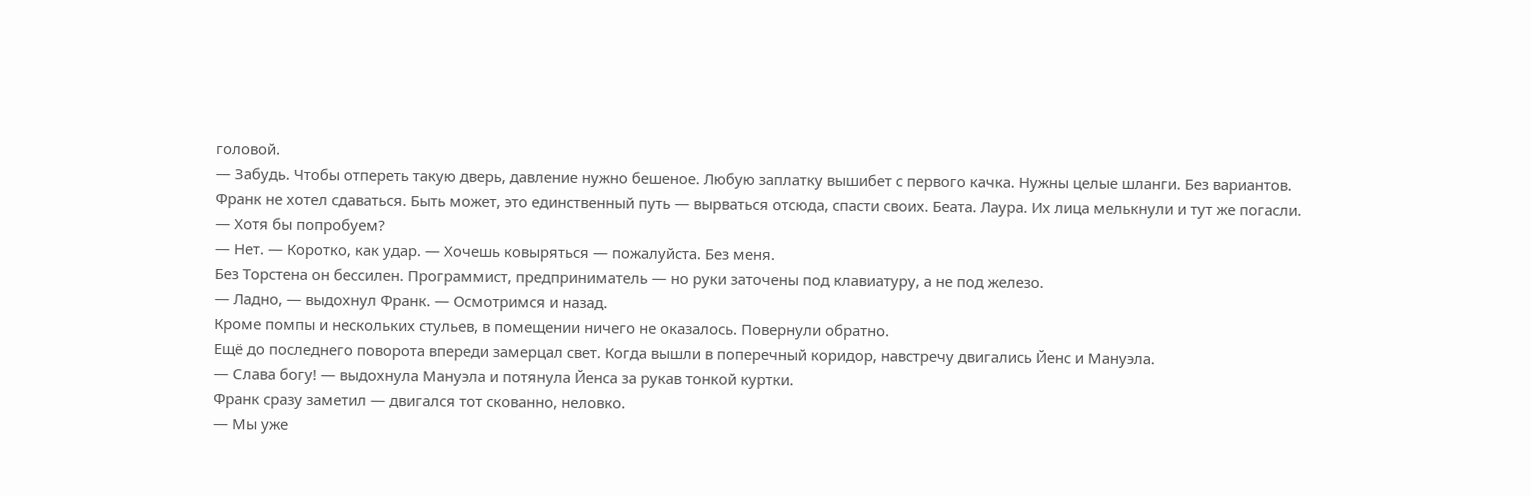головой.
— Забудь. Чтобы отпереть такую дверь, давление нужно бешеное. Любую заплатку вышибет с первого качка. Нужны целые шланги. Без вариантов.
Франк не хотел сдаваться. Быть может, это единственный путь — вырваться отсюда, спасти своих. Беата. Лаура. Их лица мелькнули и тут же погасли.
— Хотя бы попробуем?
— Нет. — Коротко, как удар. — Хочешь ковыряться — пожалуйста. Без меня.
Без Торстена он бессилен. Программист, предприниматель — но руки заточены под клавиатуру, а не под железо.
— Ладно, — выдохнул Франк. — Осмотримся и назад.
Кроме помпы и нескольких стульев, в помещении ничего не оказалось. Повернули обратно.
Ещё до последнего поворота впереди замерцал свет. Когда вышли в поперечный коридор, навстречу двигались Йенс и Мануэла.
— Слава богу! — выдохнула Мануэла и потянула Йенса за рукав тонкой куртки.
Франк сразу заметил — двигался тот скованно, неловко.
— Мы уже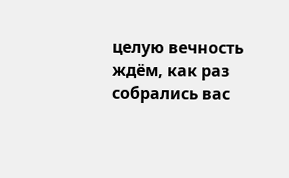целую вечность ждём, как раз собрались вас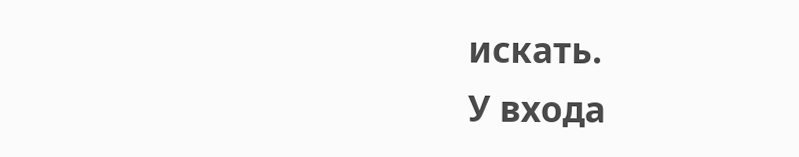искать.
У входа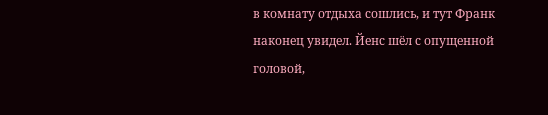в комнату отдыха сошлись, и тут Франк наконец увидел. Йенс шёл с опущенной головой,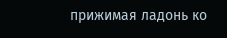прижимая ладонь ко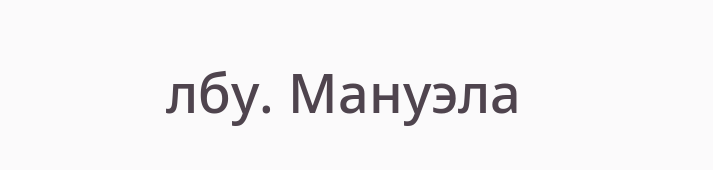лбу. Мануэла